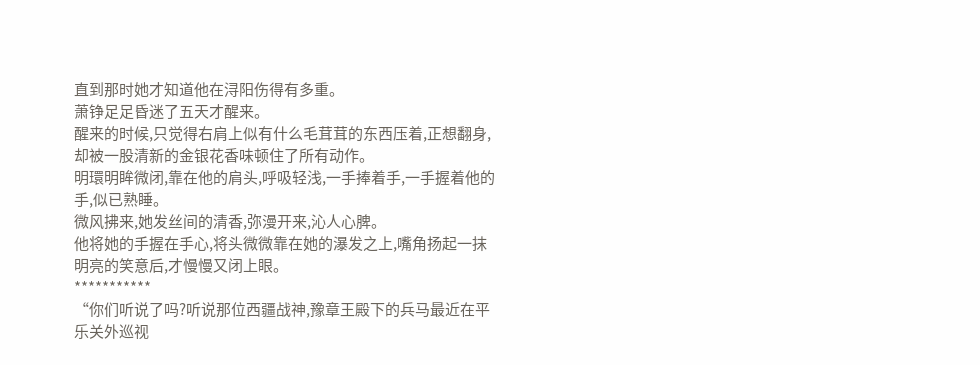直到那时她才知道他在浔阳伤得有多重。
萧铮足足昏迷了五天才醒来。
醒来的时候,只觉得右肩上似有什么毛茸茸的东西压着,正想翻身,却被一股清新的金银花香味顿住了所有动作。
明環明眸微闭,靠在他的肩头,呼吸轻浅,一手捧着手,一手握着他的手,似已熟睡。
微风拂来,她发丝间的清香,弥漫开来,沁人心脾。
他将她的手握在手心,将头微微靠在她的瀑发之上,嘴角扬起一抹明亮的笑意后,才慢慢又闭上眼。
***********
“你们听说了吗?听说那位西疆战神,豫章王殿下的兵马最近在平乐关外巡视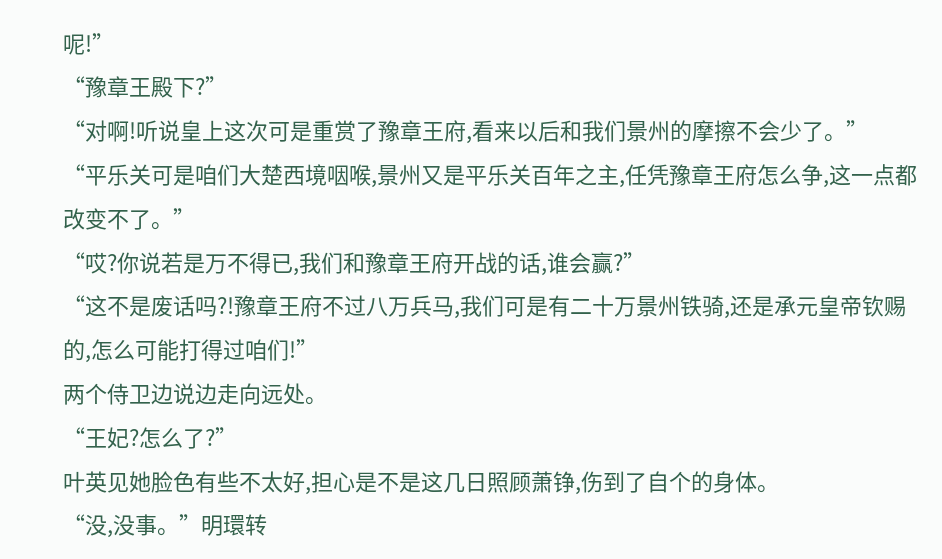呢!”
“豫章王殿下?”
“对啊!听说皇上这次可是重赏了豫章王府,看来以后和我们景州的摩擦不会少了。”
“平乐关可是咱们大楚西境咽喉,景州又是平乐关百年之主,任凭豫章王府怎么争,这一点都改变不了。”
“哎?你说若是万不得已,我们和豫章王府开战的话,谁会赢?”
“这不是废话吗?!豫章王府不过八万兵马,我们可是有二十万景州铁骑,还是承元皇帝钦赐的,怎么可能打得过咱们!”
两个侍卫边说边走向远处。
“王妃?怎么了?”
叶英见她脸色有些不太好,担心是不是这几日照顾萧铮,伤到了自个的身体。
“没,没事。”明環转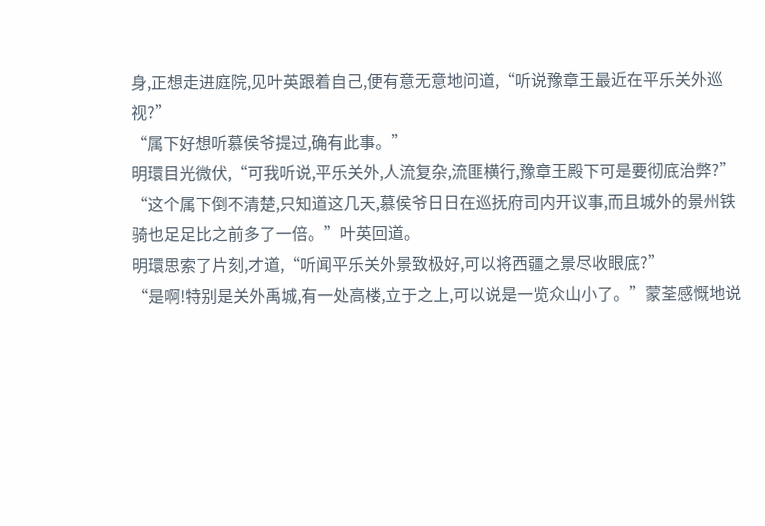身,正想走进庭院,见叶英跟着自己,便有意无意地问道,“听说豫章王最近在平乐关外巡视?”
“属下好想听慕侯爷提过,确有此事。”
明環目光微伏,“可我听说,平乐关外,人流复杂,流匪横行,豫章王殿下可是要彻底治弊?”
“这个属下倒不清楚,只知道这几天,慕侯爷日日在巡抚府司内开议事,而且城外的景州铁骑也足足比之前多了一倍。”叶英回道。
明環思索了片刻,才道,“听闻平乐关外景致极好,可以将西疆之景尽收眼底?”
“是啊!特别是关外禹城,有一处高楼,立于之上,可以说是一览众山小了。”蒙荃感慨地说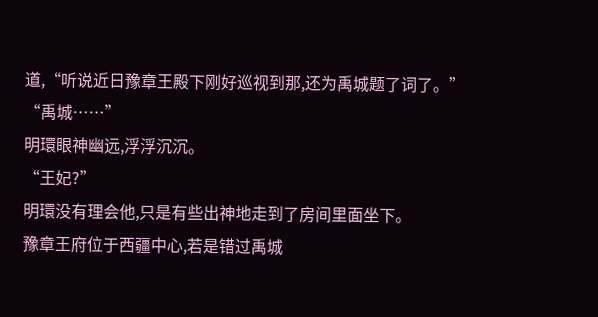道,“听说近日豫章王殿下刚好巡视到那,还为禹城题了词了。”
“禹城……”
明環眼神幽远,浮浮沉沉。
“王妃?”
明環没有理会他,只是有些出神地走到了房间里面坐下。
豫章王府位于西疆中心,若是错过禹城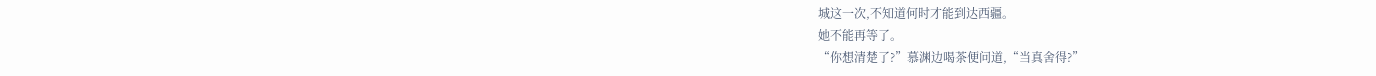城这一次,不知道何时才能到达西疆。
她不能再等了。
“你想清楚了?”慕渊边喝茶便问道,“当真舍得?”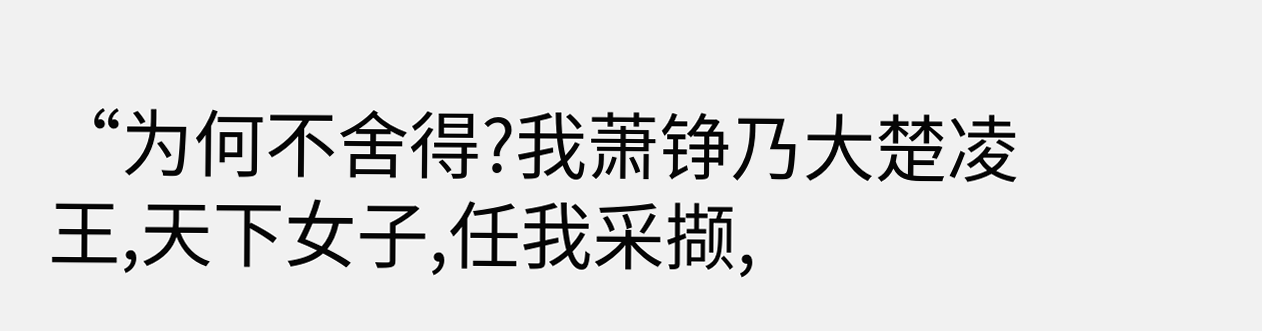“为何不舍得?我萧铮乃大楚凌王,天下女子,任我采撷,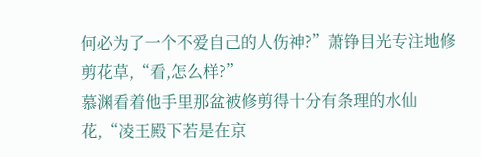何必为了一个不爱自己的人伤神?”萧铮目光专注地修剪花草,“看,怎么样?”
慕渊看着他手里那盆被修剪得十分有条理的水仙花,“凌王殿下若是在京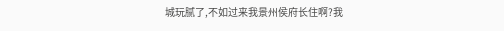城玩腻了,不如过来我景州侯府长住啊?我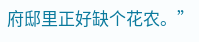府邸里正好缺个花农。”